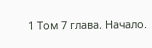1 Том 7 глава. Начало.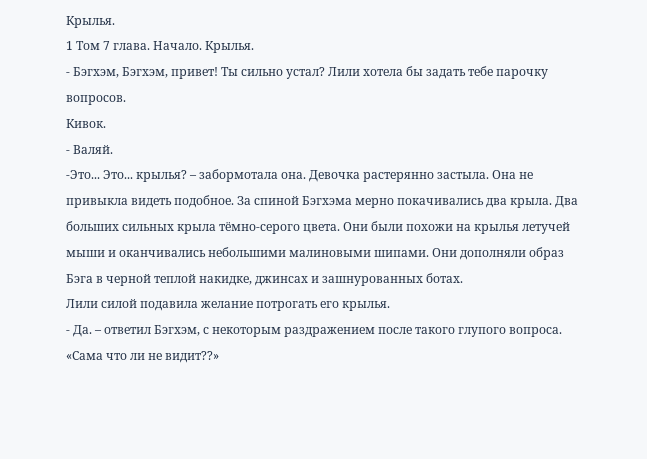Крылья.
1 Том 7 глава. Начало. Крылья.
- Бэгхэм, Бэгхэм, привет! Ты сильно устал? Лили хотела бы задать тебе парочку вопросов.
Кивок.
- Валяй.
-Это... Это... крылья? – забормотала она. Девочка растерянно застыла. Она не привыкла видеть подобное. За спиной Бэгхэма мерно покачивались два крыла. Два больших сильных крыла тёмно-серого цвета. Они были похожи на крылья летучей мыши и оканчивались небольшими малиновыми шипами. Они дополняли образ Бэга в черной теплой накидке, джинсах и зашнурованных ботах.
Лили силой подавила желание потрогать его крылья.
- Да. – ответил Бэгхэм, с некоторым раздражением после такого глупого вопроса. «Сама что ли не видит??»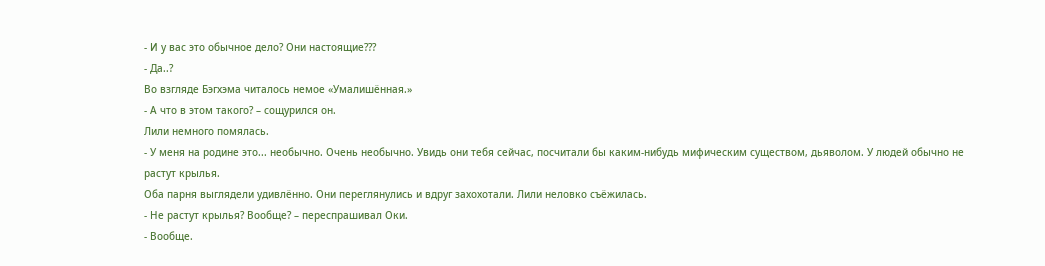- И у вас это обычное дело? Они настоящие???
- Да..?
Во взгляде Бэгхэма читалось немое «Умалишённая.»
- А что в этом такого? – сощурился он.
Лили немного помялась.
- У меня на родине это... необычно. Очень необычно. Увидь они тебя сейчас, посчитали бы каким-нибудь мифическим существом, дьяволом. У людей обычно не растут крылья.
Оба парня выглядели удивлённо. Они переглянулись и вдруг захохотали. Лили неловко съёжилась.
- Не растут крылья? Вообще? – переспрашивал Оки.
- Вообще.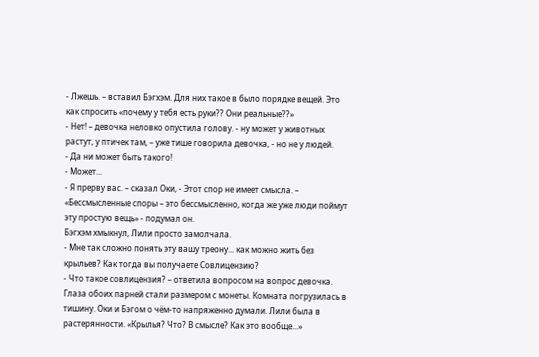- Лжешь. – вставил Бэгхэм. Для них такое в было порядке вещей. Это как спросить «почему у тебя есть руки?? Они реальные??»
- Нет! – девочка неловко опустила голову. - ну может у животных растут, у птичек там, – уже тише говорила девочка, - но не у людей.
- Да ни может быть такого!
- Может...
- Я прерву вас. – сказал Оки, - Этот спор не имеет смысла. – «Бессмысленные споры – это бессмысленно, когда же уже люди поймут эту простую вещь» - подумал он.
Бэгхэм хмыкнул, Лили просто замолчала.
- Мне так сложно понять эту вашу треону... как можно жить без крыльев? Как тогда вы получаете Совлицензию?
- Что такое совлицензия? – ответила вопросом на вопрос девочка. Глаза обоих парней стали размером с монеты. Комната погрузилась в тишину. Оки и Бэгом о чём-то напряженно думали. Лили была в растерянности. «Крылья? Что? В смысле? Как это вообще...»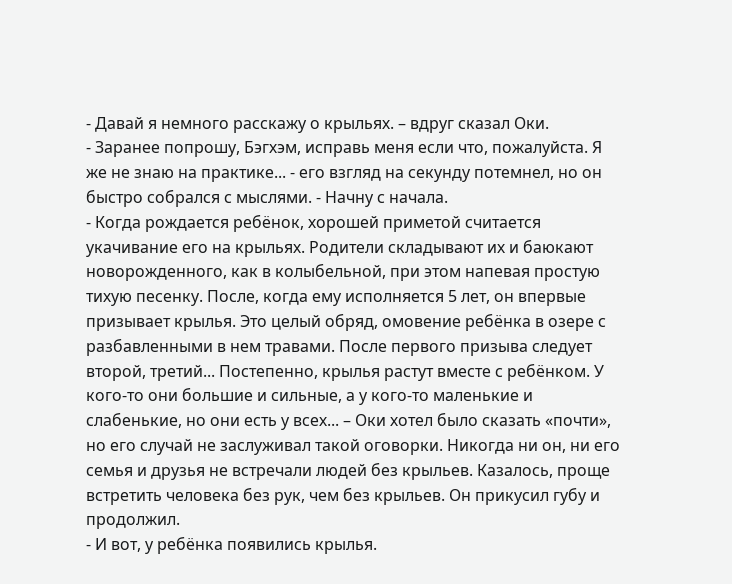- Давай я немного расскажу о крыльях. – вдруг сказал Оки.
- Заранее попрошу, Бэгхэм, исправь меня если что, пожалуйста. Я же не знаю на практике... - его взгляд на секунду потемнел, но он быстро собрался с мыслями. - Начну с начала.
- Когда рождается ребёнок, хорошей приметой считается укачивание его на крыльях. Родители складывают их и баюкают новорожденного, как в колыбельной, при этом напевая простую тихую песенку. После, когда ему исполняется 5 лет, он впервые призывает крылья. Это целый обряд, омовение ребёнка в озере с разбавленными в нем травами. После первого призыва следует второй, третий... Постепенно, крылья растут вместе с ребёнком. У кого-то они большие и сильные, а у кого-то маленькие и слабенькие, но они есть у всех... – Оки хотел было сказать «почти», но его случай не заслуживал такой оговорки. Никогда ни он, ни его семья и друзья не встречали людей без крыльев. Казалось, проще встретить человека без рук, чем без крыльев. Он прикусил губу и продолжил.
- И вот, у ребёнка появились крылья.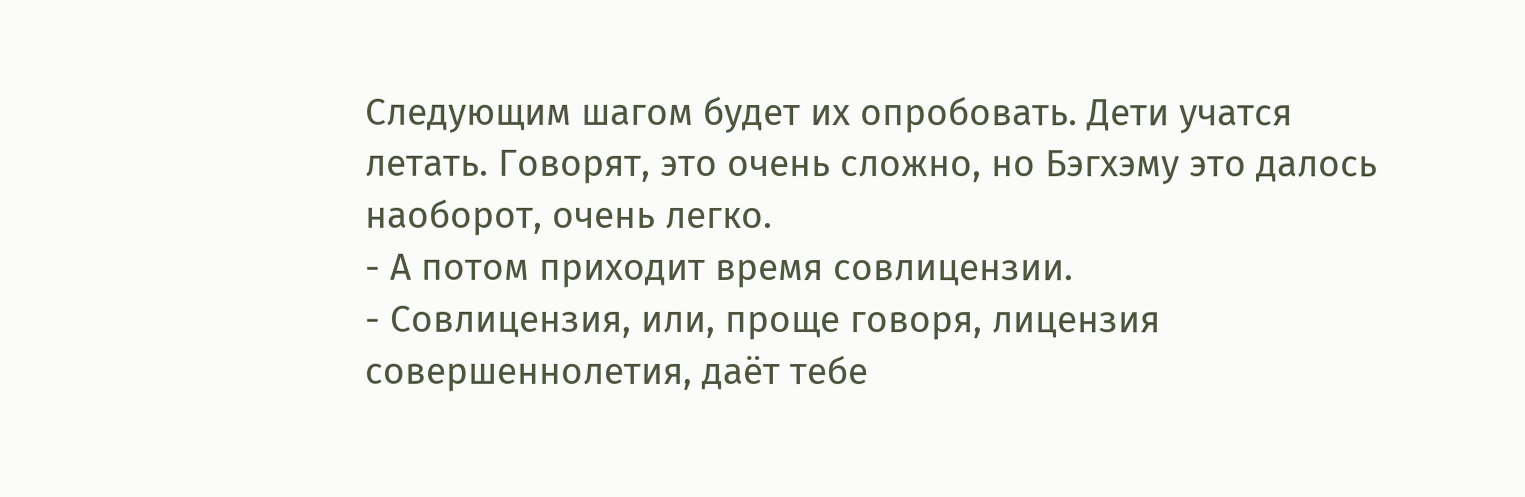Следующим шагом будет их опробовать. Дети учатся летать. Говорят, это очень сложно, но Бэгхэму это далось наоборот, очень легко.
- А потом приходит время совлицензии.
- Совлицензия, или, проще говоря, лицензия совершеннолетия, даёт тебе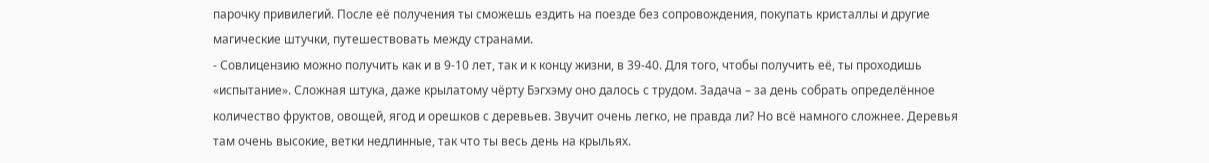парочку привилегий. После её получения ты сможешь ездить на поезде без сопровождения, покупать кристаллы и другие магические штучки, путешествовать между странами.
- Совлицензию можно получить как и в 9-10 лет, так и к концу жизни, в 39-40. Для того, чтобы получить её, ты проходишь «испытание». Сложная штука, даже крылатому чёрту Бэгхэму оно далось с трудом. Задача – за день собрать определённое количество фруктов, овощей, ягод и орешков с деревьев. Звучит очень легко, не правда ли? Но всё намного сложнее. Деревья там очень высокие, ветки недлинные, так что ты весь день на крыльях.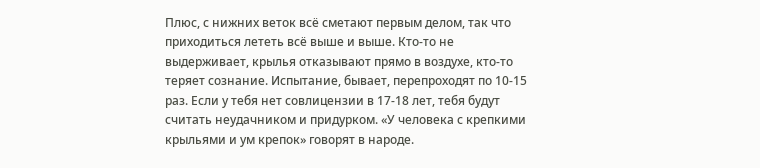Плюс, с нижних веток всё сметают первым делом, так что приходиться лететь всё выше и выше. Кто-то не выдерживает, крылья отказывают прямо в воздухе, кто-то теряет сознание. Испытание, бывает, перепроходят по 10-15 раз. Если у тебя нет совлицензии в 17-18 лет, тебя будут считать неудачником и придурком. «У человека с крепкими крыльями и ум крепок» говорят в народе.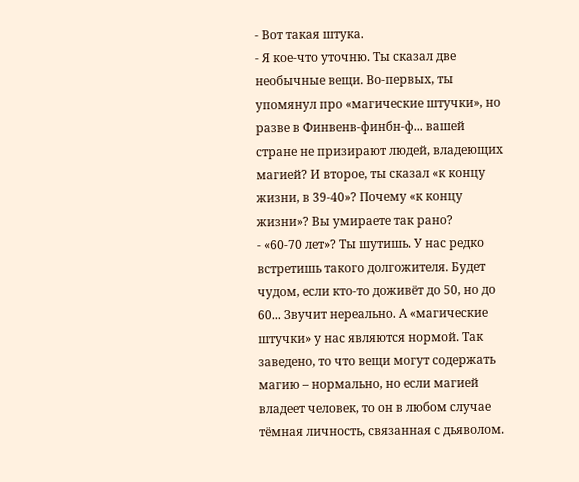- Вот такая штука.
- Я кое-что уточню. Ты сказал две необычные вещи. Во-первых, ты упомянул про «магические штучки», но разве в Финвенв-финбн-ф... вашей стране не призирают людей, владеющих магией? И второе, ты сказал «к концу жизни, в 39-40»? Почему «к концу жизни»? Вы умираете так рано?
- «60-70 лет»? Ты шутишь. У нас редко встретишь такого долгожителя. Будет чудом, если кто-то доживёт до 50, но до 60... Звучит нереально. А «магические штучки» у нас являются нормой. Так заведено, то что вещи могут содержать магию – нормально, но если магией владеет человек, то он в любом случае тёмная личность, связанная с дьяволом.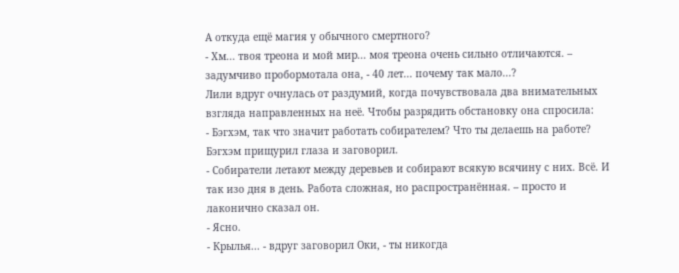А откуда ещё магия у обычного смертного?
- Хм... твоя треона и мой мир... моя треона очень сильно отличаются. – задумчиво пробормотала она, - 40 лет... почему так мало...?
Лили вдруг очнулась от раздумий, когда почувствовала два внимательных взгляда направленных на неё. Чтобы разрядить обстановку она спросила:
- Бэгхэм, так что значит работать собирателем? Что ты делаешь на работе?
Бэгхэм прищурил глаза и заговорил.
- Собиратели летают между деревьев и собирают всякую всячину с них. Всё. И так изо дня в день. Работа сложная, но распространённая. – просто и лаконично сказал он.
- Ясно.
- Крылья... - вдруг заговорил Оки, - ты никогда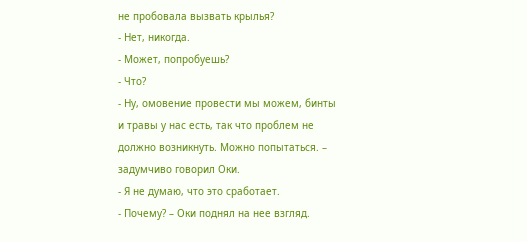не пробовала вызвать крылья?
- Нет, никогда.
- Может, попробуешь?
- Что?
- Ну, омовение провести мы можем, бинты и травы у нас есть, так что проблем не должно возникнуть. Можно попытаться. – задумчиво говорил Оки.
- Я не думаю, что это сработает.
- Почему? – Оки поднял на нее взгляд.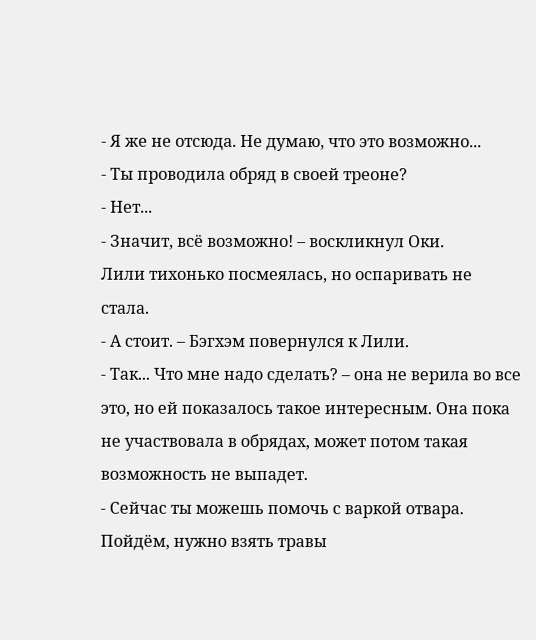- Я же не отсюда. Не думаю, что это возможно...
- Ты проводила обряд в своей треоне?
- Нет...
- Значит, всё возможно! – воскликнул Оки.
Лили тихонько посмеялась, но оспаривать не стала.
- А стоит. – Бэгхэм повернулся к Лили.
- Так... Что мне надо сделать? – она не верила во все это, но ей показалось такое интересным. Она пока не участвовала в обрядах, может потом такая возможность не выпадет.
- Сейчас ты можешь помочь с варкой отвара. Пойдём, нужно взять травы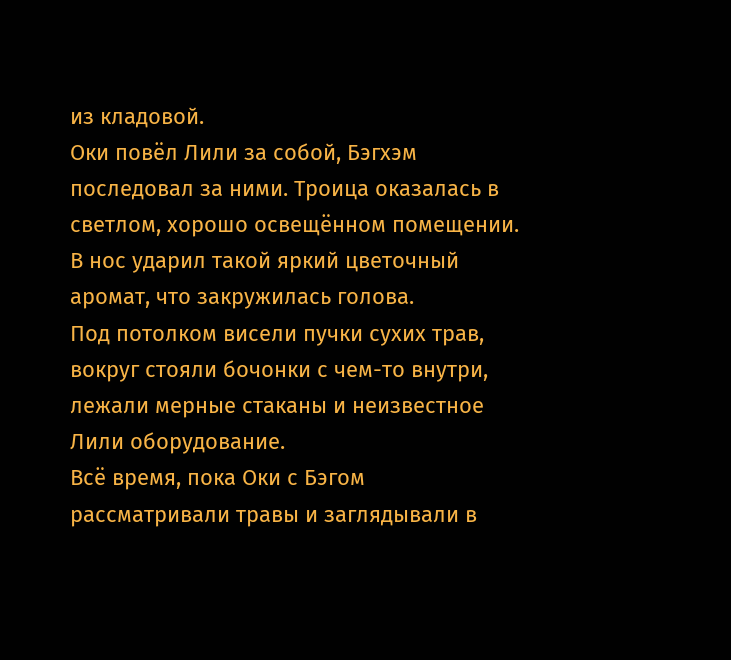из кладовой.
Оки повёл Лили за собой, Бэгхэм последовал за ними. Троица оказалась в светлом, хорошо освещённом помещении. В нос ударил такой яркий цветочный аромат, что закружилась голова.
Под потолком висели пучки сухих трав, вокруг стояли бочонки с чем-то внутри, лежали мерные стаканы и неизвестное Лили оборудование.
Всё время, пока Оки с Бэгом рассматривали травы и заглядывали в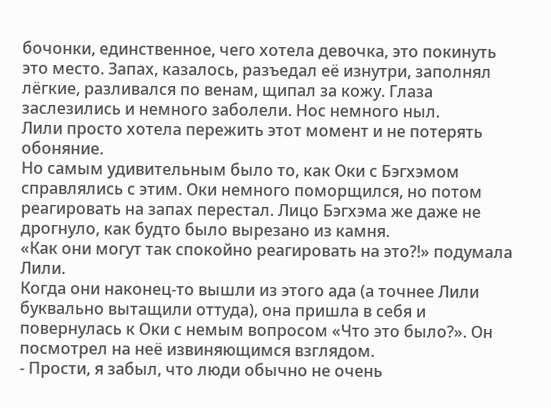бочонки, единственное, чего хотела девочка, это покинуть это место. Запах, казалось, разъедал её изнутри, заполнял лёгкие, разливался по венам, щипал за кожу. Глаза заслезились и немного заболели. Нос немного ныл.
Лили просто хотела пережить этот момент и не потерять обоняние.
Но самым удивительным было то, как Оки с Бэгхэмом справлялись с этим. Оки немного поморщился, но потом реагировать на запах перестал. Лицо Бэгхэма же даже не дрогнуло, как будто было вырезано из камня.
«Как они могут так спокойно реагировать на это?!» подумала Лили.
Когда они наконец-то вышли из этого ада (а точнее Лили буквально вытащили оттуда), она пришла в себя и повернулась к Оки с немым вопросом «Что это было?». Он посмотрел на неё извиняющимся взглядом.
- Прости, я забыл, что люди обычно не очень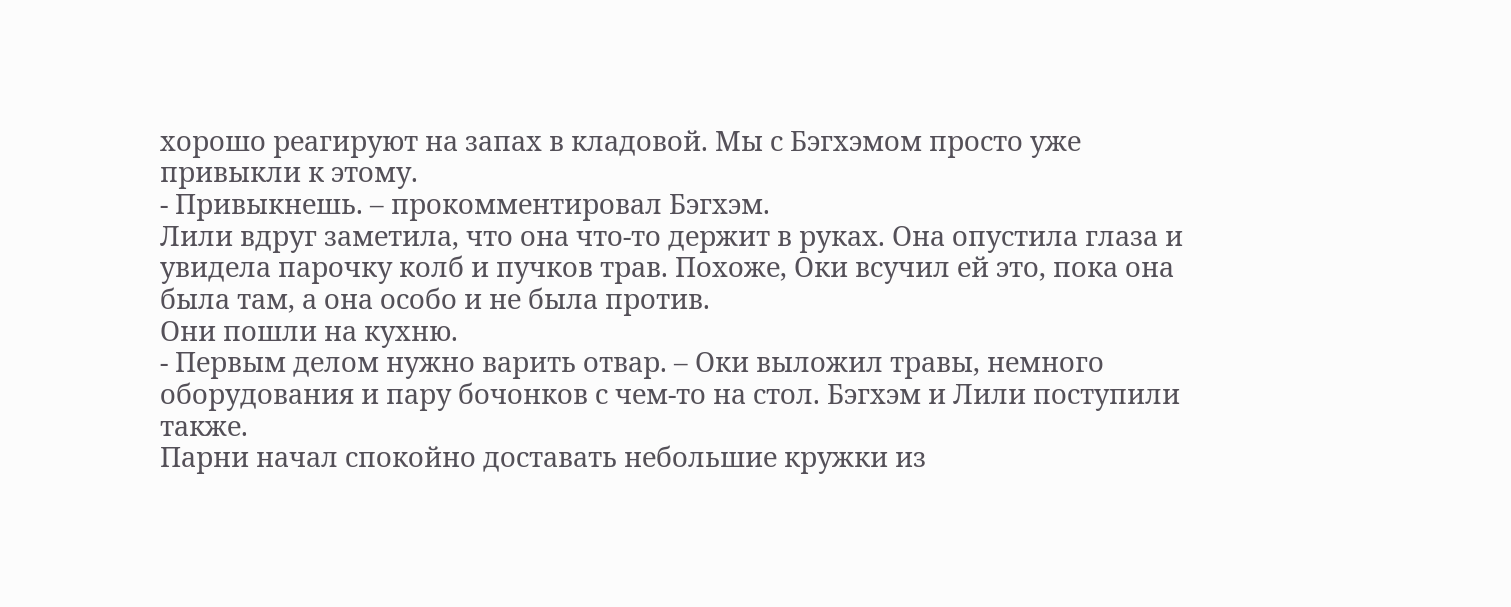хорошо реагируют на запах в кладовой. Мы с Бэгхэмом просто уже привыкли к этому.
- Привыкнешь. – прокомментировал Бэгхэм.
Лили вдруг заметила, что она что-то держит в руках. Она опустила глаза и увидела парочку колб и пучков трав. Похоже, Оки всучил ей это, пока она была там, а она особо и не была против.
Они пошли на кухню.
- Первым делом нужно варить отвар. – Оки выложил травы, немного оборудования и пару бочонков с чем-то на стол. Бэгхэм и Лили поступили также.
Парни начал спокойно доставать небольшие кружки из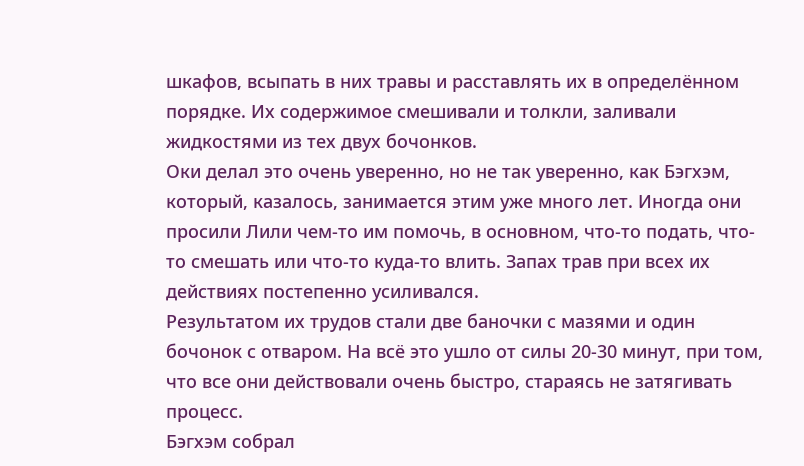шкафов, всыпать в них травы и расставлять их в определённом порядке. Их содержимое смешивали и толкли, заливали жидкостями из тех двух бочонков.
Оки делал это очень уверенно, но не так уверенно, как Бэгхэм, который, казалось, занимается этим уже много лет. Иногда они просили Лили чем-то им помочь, в основном, что-то подать, что-то смешать или что-то куда-то влить. Запах трав при всех их действиях постепенно усиливался.
Результатом их трудов стали две баночки с мазями и один бочонок с отваром. На всё это ушло от силы 20-30 минут, при том, что все они действовали очень быстро, стараясь не затягивать процесс.
Бэгхэм собрал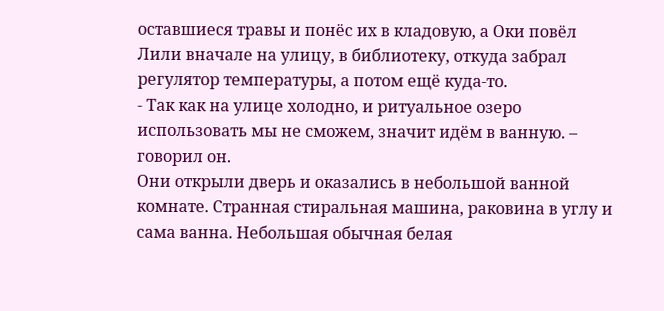оставшиеся травы и понёс их в кладовую, а Оки повёл Лили вначале на улицу, в библиотеку, откуда забрал регулятор температуры, а потом ещё куда-то.
- Так как на улице холодно, и ритуальное озеро использовать мы не сможем, значит идём в ванную. – говорил он.
Они открыли дверь и оказались в небольшой ванной комнате. Странная стиральная машина, раковина в углу и сама ванна. Небольшая обычная белая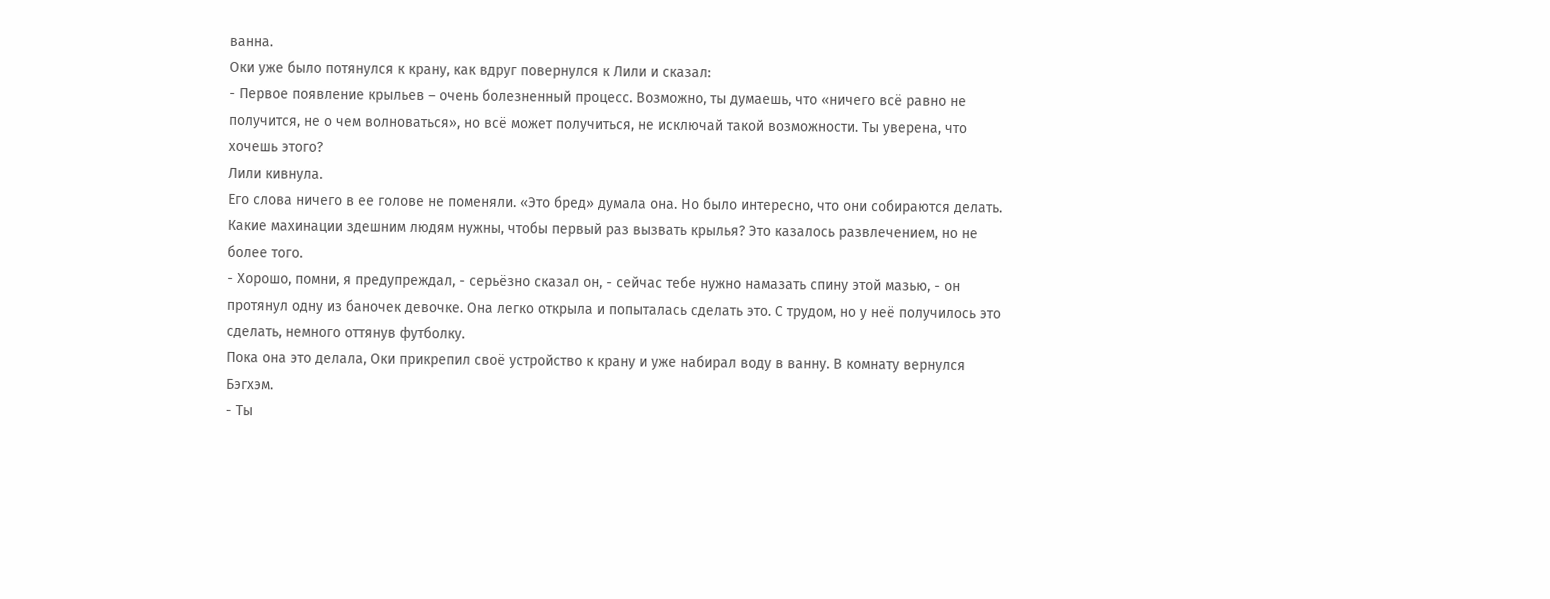ванна.
Оки уже было потянулся к крану, как вдруг повернулся к Лили и сказал:
- Первое появление крыльев – очень болезненный процесс. Возможно, ты думаешь, что «ничего всё равно не получится, не о чем волноваться», но всё может получиться, не исключай такой возможности. Ты уверена, что хочешь этого?
Лили кивнула.
Его слова ничего в ее голове не поменяли. «Это бред» думала она. Но было интересно, что они собираются делать. Какие махинации здешним людям нужны, чтобы первый раз вызвать крылья? Это казалось развлечением, но не более того.
- Хорошо, помни, я предупреждал, - серьёзно сказал он, - сейчас тебе нужно намазать спину этой мазью, - он протянул одну из баночек девочке. Она легко открыла и попыталась сделать это. С трудом, но у неё получилось это сделать, немного оттянув футболку.
Пока она это делала, Оки прикрепил своё устройство к крану и уже набирал воду в ванну. В комнату вернулся Бэгхэм.
- Ты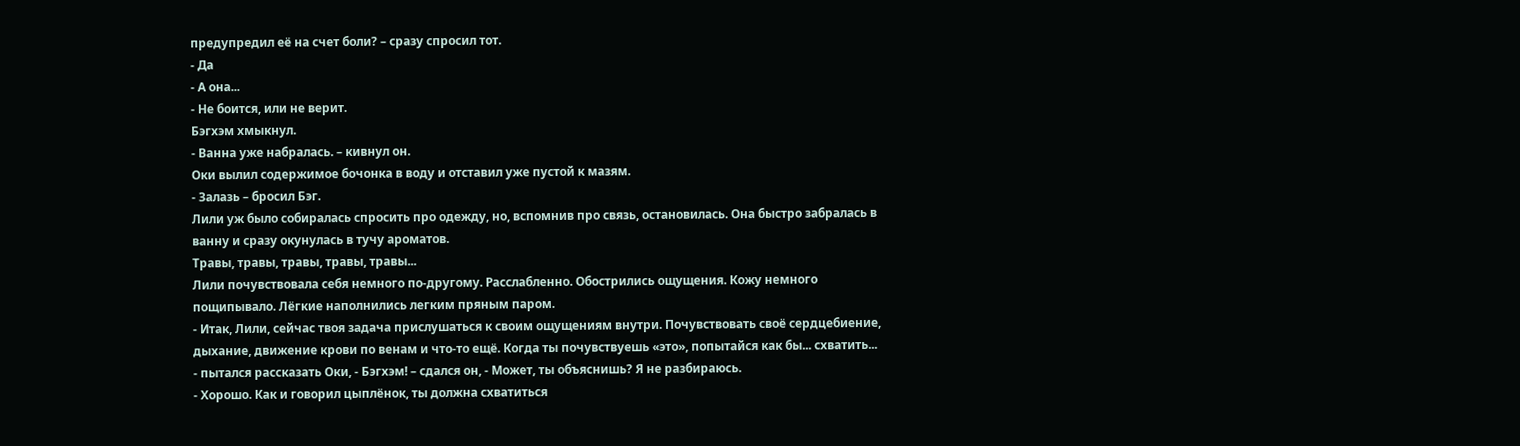предупредил её на счет боли? – сразу спросил тот.
- Да
- А она...
- Не боится, или не верит.
Бэгхэм хмыкнул.
- Ванна уже набралась. – кивнул он.
Оки вылил содержимое бочонка в воду и отставил уже пустой к мазям.
- Залазь – бросил Бэг.
Лили уж было собиралась спросить про одежду, но, вспомнив про связь, остановилась. Она быстро забралась в ванну и сразу окунулась в тучу ароматов.
Травы, травы, травы, травы, травы...
Лили почувствовала себя немного по-другому. Расслабленно. Обострились ощущения. Кожу немного пощипывало. Лёгкие наполнились легким пряным паром.
- Итак, Лили, сейчас твоя задача прислушаться к своим ощущениям внутри. Почувствовать своё сердцебиение, дыхание, движение крови по венам и что-то ещё. Когда ты почувствуешь «это», попытайся как бы... схватить... - пытался рассказать Оки, - Бэгхэм! – сдался он, - Может, ты объяснишь? Я не разбираюсь.
- Хорошо. Как и говорил цыплёнок, ты должна схватиться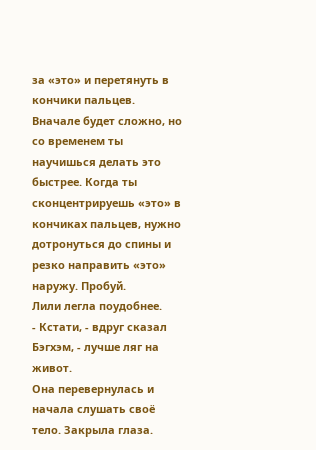за «это» и перетянуть в кончики пальцев. Вначале будет сложно, но со временем ты научишься делать это быстрее. Когда ты сконцентрируешь «это» в кончиках пальцев, нужно дотронуться до спины и резко направить «это» наружу. Пробуй.
Лили легла поудобнее.
- Кстати, - вдруг сказал Бэгхэм, - лучше ляг на живот.
Она перевернулась и начала слушать своё тело. Закрыла глаза.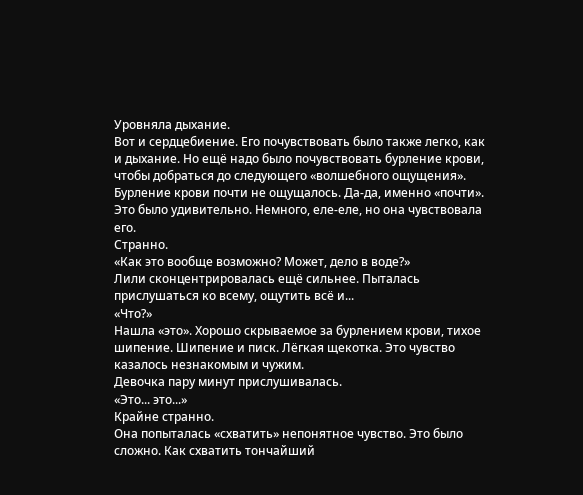Уровняла дыхание.
Вот и сердцебиение. Его почувствовать было также легко, как и дыхание. Но ещё надо было почувствовать бурление крови, чтобы добраться до следующего «волшебного ощущения». Бурление крови почти не ощущалось. Да-да, именно «почти». Это было удивительно. Немного, еле-еле, но она чувствовала его.
Странно.
«Как это вообще возможно? Может, дело в воде?»
Лили сконцентрировалась ещё сильнее. Пыталась прислушаться ко всему, ощутить всё и...
«Что?»
Нашла «это». Хорошо скрываемое за бурлением крови, тихое шипение. Шипение и писк. Лёгкая щекотка. Это чувство казалось незнакомым и чужим.
Девочка пару минут прислушивалась.
«Это... это...»
Крайне странно.
Она попыталась «схватить» непонятное чувство. Это было сложно. Как схватить тончайший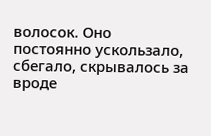волосок. Оно постоянно ускользало, сбегало, скрывалось за вроде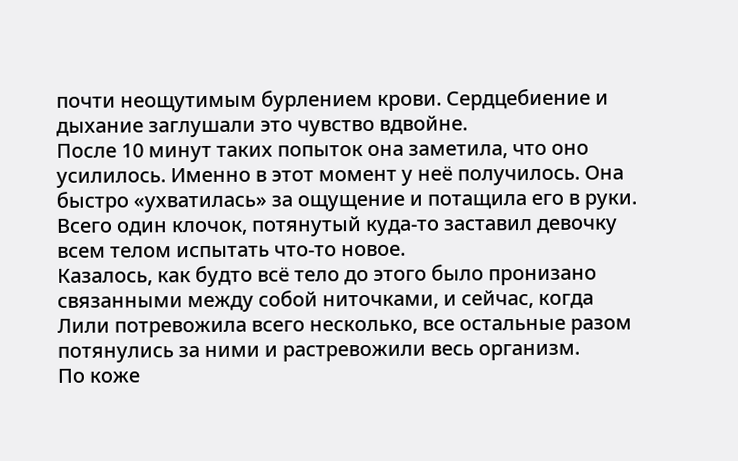почти неощутимым бурлением крови. Сердцебиение и дыхание заглушали это чувство вдвойне.
После 10 минут таких попыток она заметила, что оно усилилось. Именно в этот момент у неё получилось. Она быстро «ухватилась» за ощущение и потащила его в руки. Всего один клочок, потянутый куда-то заставил девочку всем телом испытать что-то новое.
Казалось, как будто всё тело до этого было пронизано связанными между собой ниточками, и сейчас, когда Лили потревожила всего несколько, все остальные разом потянулись за ними и растревожили весь организм.
По коже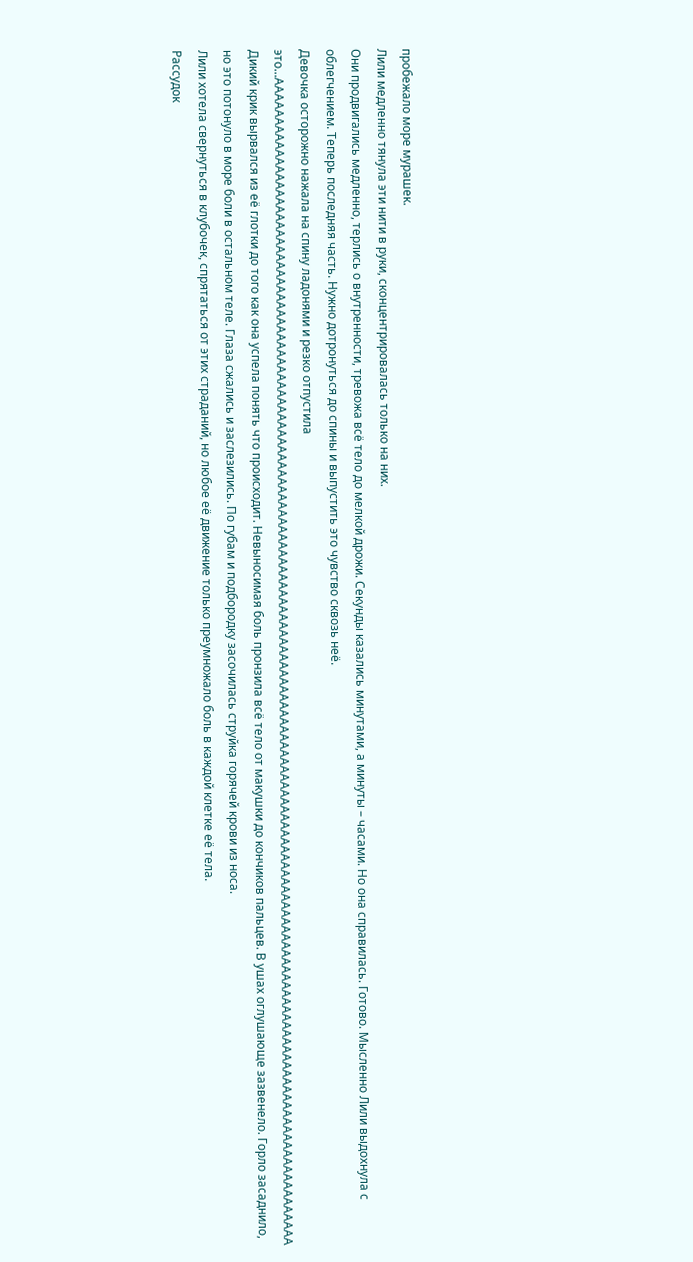пробежало море мурашек.
Лили медленно тянула эти нити в руки, сконцентрировалась только на них.
Они продвигались медленно, терлись о внутренности, тревожа всё тело до мелкой дрожи. Секунды казались минутами, а минуты – часами. Но она справилась. Готово. Мысленно Лили выдохнула с облегчением. Теперь последняя часть. Нужно дотронуться до спины и выпустить это чувство сквозь неё.
Девочка осторожно нажала на спину ладонями и резко отпустила это...АААААААААААААААААААААААААААААААААААААААААААААААААААААААААААААААААААААААААААААААААААААААААААААААААААААААААААААААААААААААААААААААААААААААААААААААААА
Дикий крик вырвался из её глотки до того как она успела понять что происходит. Невыносимая боль пронзила всё тело от макушки до кончиков пальцев. В ушах оглушающе зазвенело. Горло засаднило, но это потонуло в море боли в остальном теле. Глаза сжались и заслезились. По губам и подбородку засочилась струйка горячей крови из носа.
Лили хотела свернуться в клубочек, спрятаться от этих страданий, но любое её движение только преумножало боль в каждой клетке её тела.
Рассудок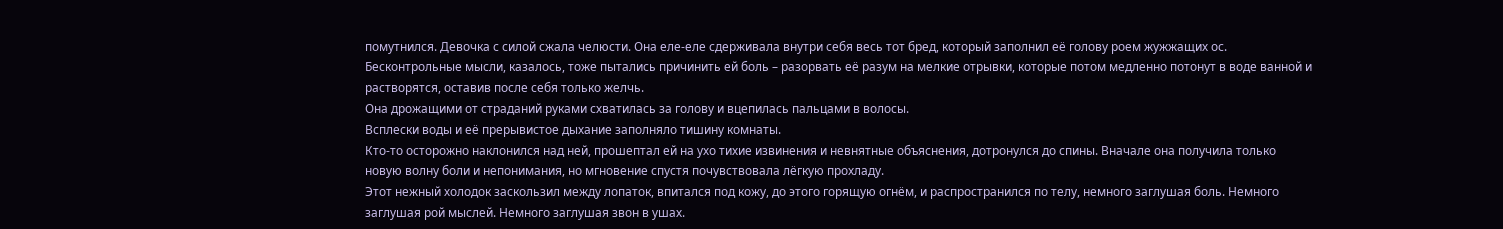помутнился. Девочка с силой сжала челюсти. Она еле-еле сдерживала внутри себя весь тот бред, который заполнил её голову роем жужжащих ос. Бесконтрольные мысли, казалось, тоже пытались причинить ей боль – разорвать её разум на мелкие отрывки, которые потом медленно потонут в воде ванной и растворятся, оставив после себя только желчь.
Она дрожащими от страданий руками схватилась за голову и вцепилась пальцами в волосы.
Всплески воды и её прерывистое дыхание заполняло тишину комнаты.
Кто-то осторожно наклонился над ней, прошептал ей на ухо тихие извинения и невнятные объяснения, дотронулся до спины. Вначале она получила только новую волну боли и непонимания, но мгновение спустя почувствовала лёгкую прохладу.
Этот нежный холодок заскользил между лопаток, впитался под кожу, до этого горящую огнём, и распространился по телу, немного заглушая боль. Немного заглушая рой мыслей. Немного заглушая звон в ушах.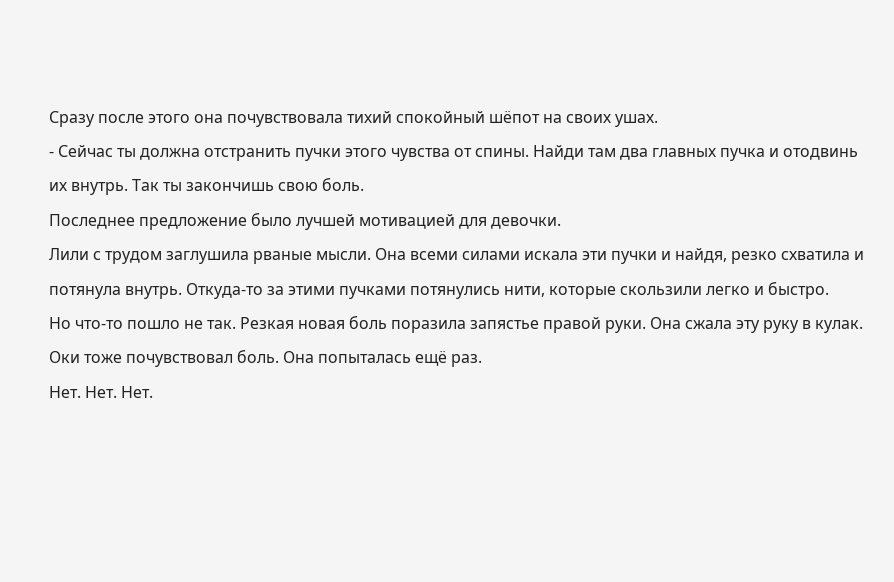Сразу после этого она почувствовала тихий спокойный шёпот на своих ушах.
- Сейчас ты должна отстранить пучки этого чувства от спины. Найди там два главных пучка и отодвинь их внутрь. Так ты закончишь свою боль.
Последнее предложение было лучшей мотивацией для девочки.
Лили с трудом заглушила рваные мысли. Она всеми силами искала эти пучки и найдя, резко схватила и потянула внутрь. Откуда-то за этими пучками потянулись нити, которые скользили легко и быстро.
Но что-то пошло не так. Резкая новая боль поразила запястье правой руки. Она сжала эту руку в кулак. Оки тоже почувствовал боль. Она попыталась ещё раз.
Нет. Нет. Нет.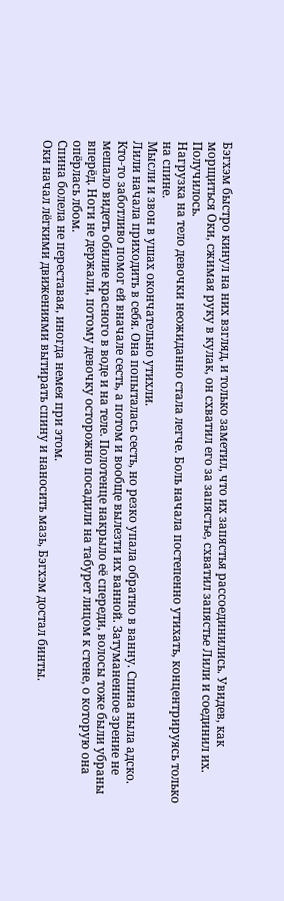Бэгхэм быстро кинул на них взгляд, и только заметил, что их запястья рассоединились. Увидев, как морщиться Оки, сжимая руку в кулак, он схватил его за запястье, схватил запястье Лили и соединил их.
Получилось.
Нагрузка на тело девочки неожиданно стала легче. Боль начала постепенно утихать, концентрируясь только на спине.
Мысли и звон в ушах окончательно утихли.
Лили начала приходить в себя. Она попыталась сесть, но резко упала обратно в ванну. Спина ныла адско.
Кто-то заботливо помог ей вначале сесть, а потом и вообще вылезти их ванной. Затуманенное зрение не мешало видеть обилие красного в воде и на теле. Полотенце накрыло её спереди, волосы тоже были убраны вперёд. Ноги не держали, потому девочку осторожно посадили на табурет лицом к стене, о которую она опёрлась лбом.
Спина болела не переставая, иногда немея при этом.
Оки начал лёгкими движениями вытирать спину и наносить мазь, Бэгхэм достал бинты.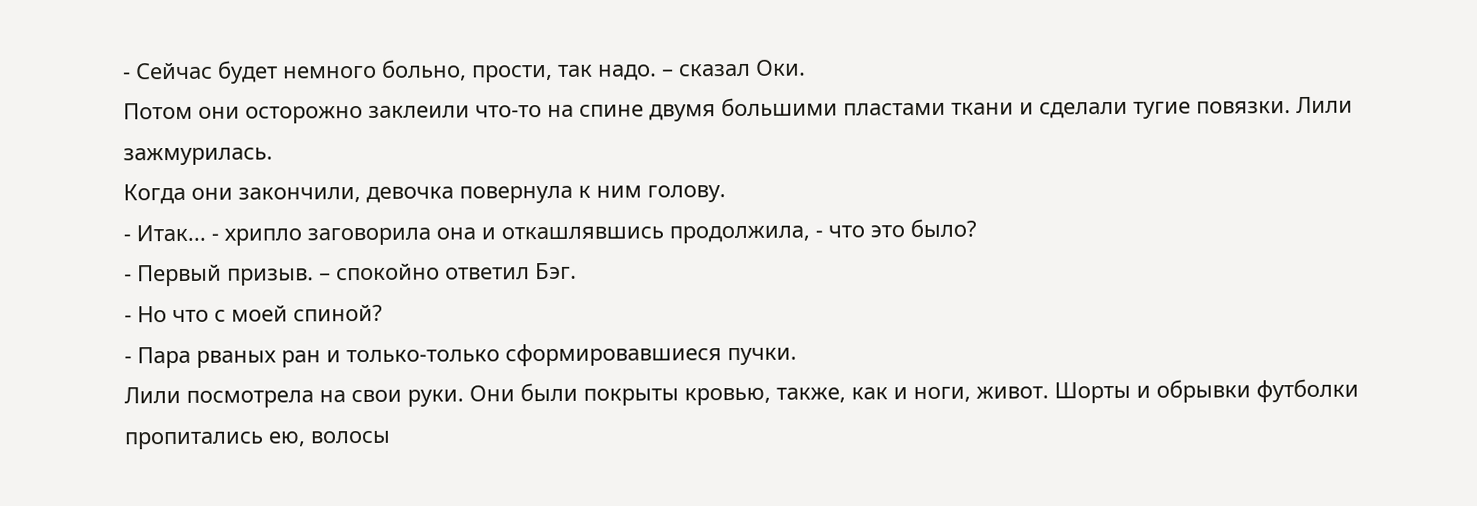- Сейчас будет немного больно, прости, так надо. – сказал Оки.
Потом они осторожно заклеили что-то на спине двумя большими пластами ткани и сделали тугие повязки. Лили зажмурилась.
Когда они закончили, девочка повернула к ним голову.
- Итак... - хрипло заговорила она и откашлявшись продолжила, - что это было?
- Первый призыв. – спокойно ответил Бэг.
- Но что с моей спиной?
- Пара рваных ран и только-только сформировавшиеся пучки.
Лили посмотрела на свои руки. Они были покрыты кровью, также, как и ноги, живот. Шорты и обрывки футболки пропитались ею, волосы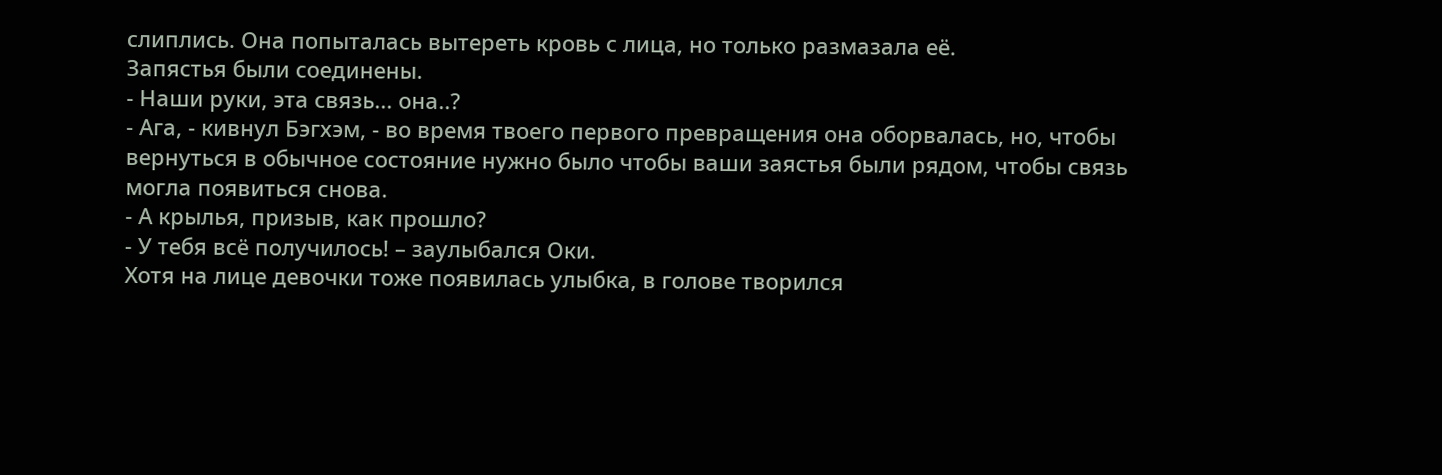слиплись. Она попыталась вытереть кровь с лица, но только размазала её.
Запястья были соединены.
- Наши руки, эта связь... она..?
- Ага, - кивнул Бэгхэм, - во время твоего первого превращения она оборвалась, но, чтобы вернуться в обычное состояние нужно было чтобы ваши заястья были рядом, чтобы связь могла появиться снова.
- А крылья, призыв, как прошло?
- У тебя всё получилось! – заулыбался Оки.
Хотя на лице девочки тоже появилась улыбка, в голове творился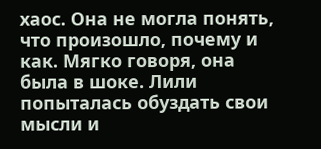хаос. Она не могла понять, что произошло, почему и как. Мягко говоря, она была в шоке. Лили попыталась обуздать свои мысли и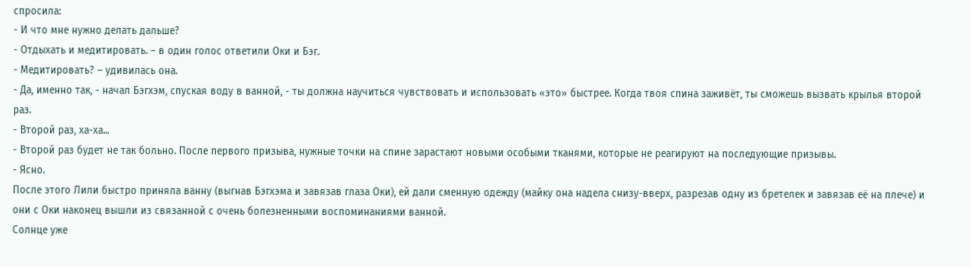спросила:
- И что мне нужно делать дальше?
- Отдыхать и медитировать. – в один голос ответили Оки и Бэг.
- Медитировать? – удивилась она.
- Да, именно так, - начал Бэгхэм, спуская воду в ванной, - ты должна научиться чувствовать и использовать «это» быстрее. Когда твоя спина заживёт, ты сможешь вызвать крылья второй раз.
- Второй раз, ха-ха...
- Второй раз будет не так больно. После первого призыва, нужные точки на спине зарастают новыми особыми тканями, которые не реагируют на последующие призывы.
- Ясно.
После этого Лили быстро приняла ванну (выгнав Бэгхэма и завязав глаза Оки), ей дали сменную одежду (майку она надела снизу-вверх, разрезав одну из бретелек и завязав её на плече) и они с Оки наконец вышли из связанной с очень болезненными воспоминаниями ванной.
Солнце уже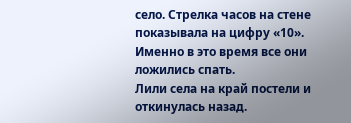село. Стрелка часов на стене показывала на цифру «10». Именно в это время все они ложились спать.
Лили села на край постели и откинулась назад.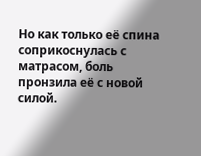Но как только её спина соприкоснулась с матрасом, боль пронзила её с новой силой.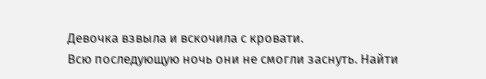Девочка взвыла и вскочила с кровати.
Всю последующую ночь они не смогли заснуть. Найти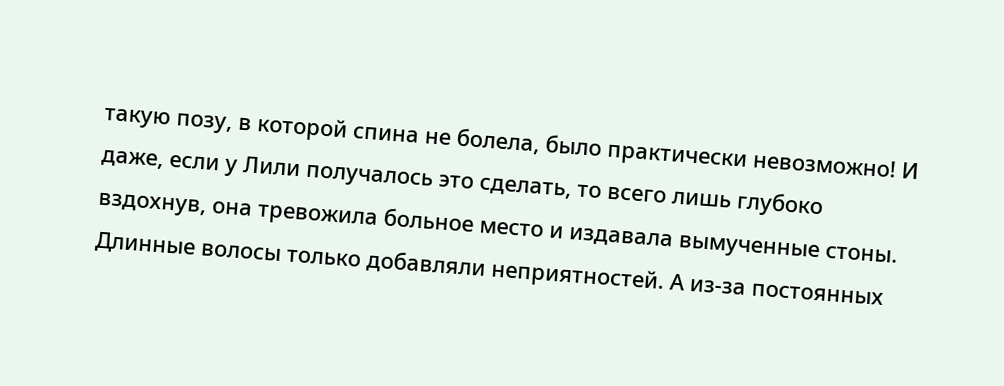такую позу, в которой спина не болела, было практически невозможно! И даже, если у Лили получалось это сделать, то всего лишь глубоко вздохнув, она тревожила больное место и издавала вымученные стоны. Длинные волосы только добавляли неприятностей. А из-за постоянных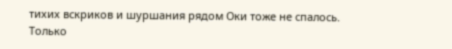тихих вскриков и шуршания рядом Оки тоже не спалось.
Только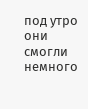под утро они смогли немного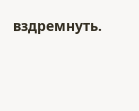вздремнуть.